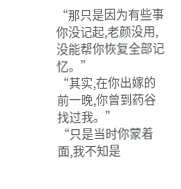“那只是因为有些事你没记起,老颜没用,没能帮你恢复全部记忆。”
“其实,在你出嫁的前一晚,你曾到药谷找过我。”
“只是当时你蒙着面,我不知是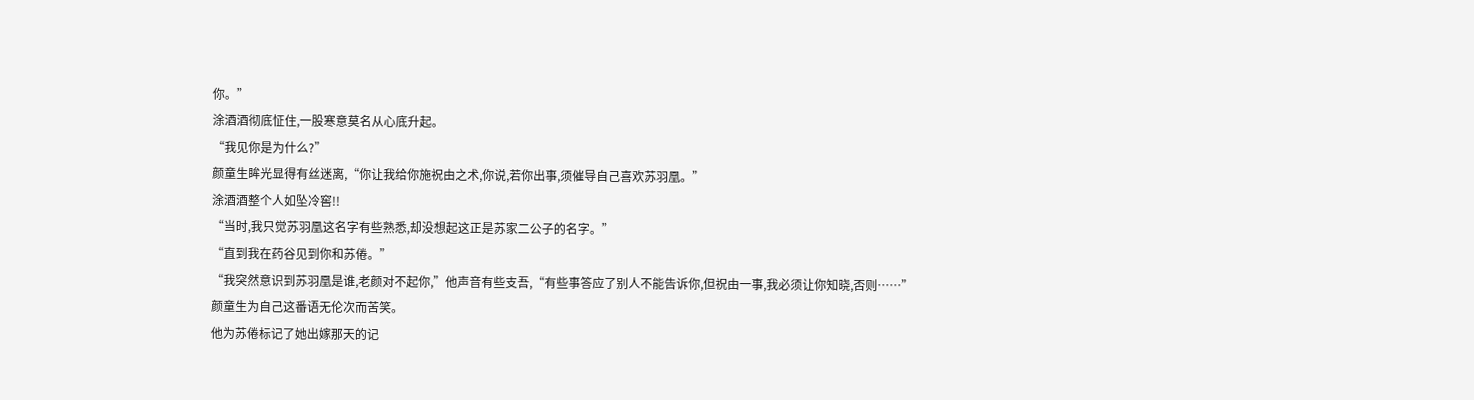你。”
涂酒酒彻底怔住,一股寒意莫名从心底升起。
“我见你是为什么?”
颜童生眸光显得有丝迷离,“你让我给你施祝由之术,你说,若你出事,须催导自己喜欢苏羽凰。”
涂酒酒整个人如坠冷窖!!
“当时,我只觉苏羽凰这名字有些熟悉,却没想起这正是苏家二公子的名字。”
“直到我在药谷见到你和苏倦。”
“我突然意识到苏羽凰是谁,老颜对不起你,”他声音有些支吾,“有些事答应了别人不能告诉你,但祝由一事,我必须让你知晓,否则……”
颜童生为自己这番语无伦次而苦笑。
他为苏倦标记了她出嫁那天的记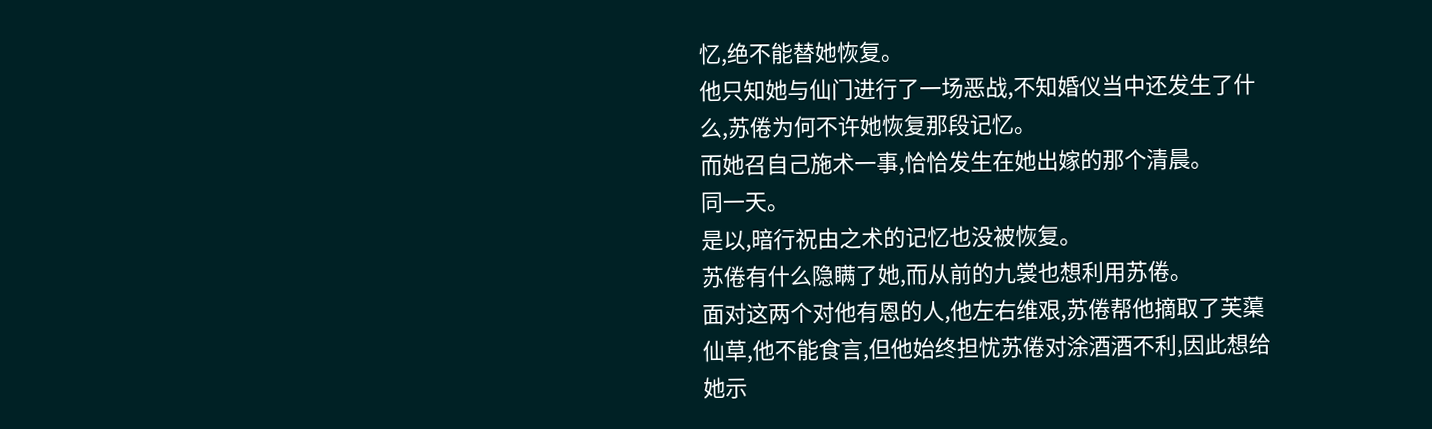忆,绝不能替她恢复。
他只知她与仙门进行了一场恶战,不知婚仪当中还发生了什么,苏倦为何不许她恢复那段记忆。
而她召自己施术一事,恰恰发生在她出嫁的那个清晨。
同一天。
是以,暗行祝由之术的记忆也没被恢复。
苏倦有什么隐瞒了她,而从前的九裳也想利用苏倦。
面对这两个对他有恩的人,他左右维艰,苏倦帮他摘取了芙蕖仙草,他不能食言,但他始终担忧苏倦对涂酒酒不利,因此想给她示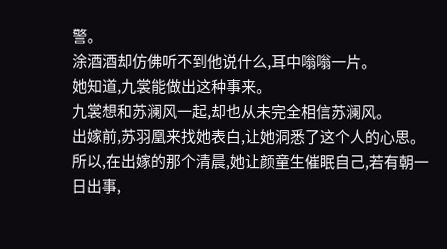警。
涂酒酒却仿佛听不到他说什么,耳中嗡嗡一片。
她知道,九裳能做出这种事来。
九裳想和苏澜风一起,却也从未完全相信苏澜风。
出嫁前,苏羽凰来找她表白,让她洞悉了这个人的心思。
所以,在出嫁的那个清晨,她让颜童生催眠自己,若有朝一日出事,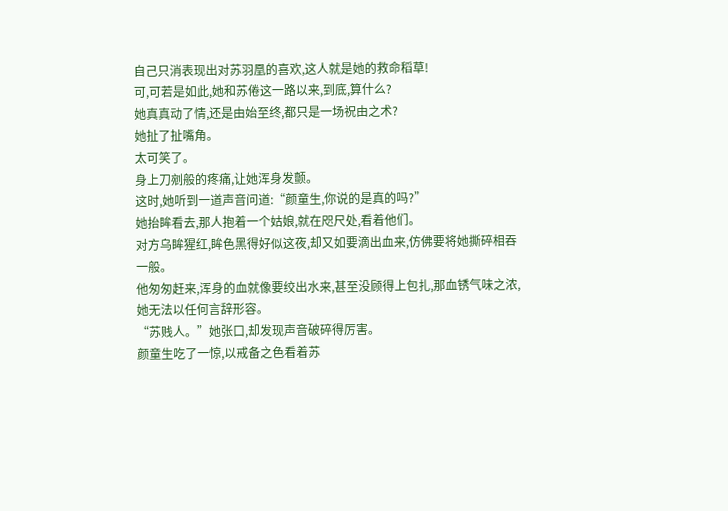自己只消表现出对苏羽凰的喜欢,这人就是她的救命稻草!
可,可若是如此,她和苏倦这一路以来,到底,算什么?
她真真动了情,还是由始至终,都只是一场祝由之术?
她扯了扯嘴角。
太可笑了。
身上刀剜般的疼痛,让她浑身发颤。
这时,她听到一道声音问道:“颜童生,你说的是真的吗?”
她抬眸看去,那人抱着一个姑娘,就在咫尺处,看着他们。
对方乌眸猩红,眸色黑得好似这夜,却又如要滴出血来,仿佛要将她撕碎相吞一般。
他匆匆赶来,浑身的血就像要绞出水来,甚至没顾得上包扎,那血锈气味之浓,她无法以任何言辞形容。
“苏贱人。”她张口,却发现声音破碎得厉害。
颜童生吃了一惊,以戒备之色看着苏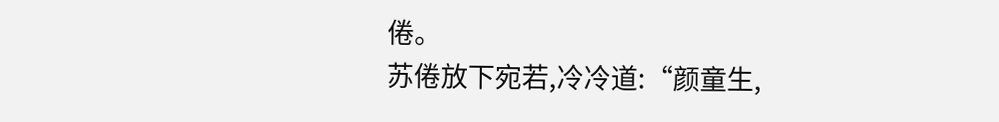倦。
苏倦放下宛若,冷冷道:“颜童生,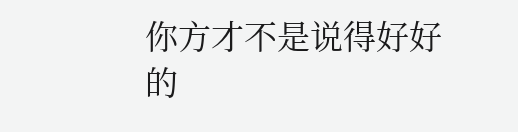你方才不是说得好好的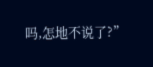吗,怎地不说了?”